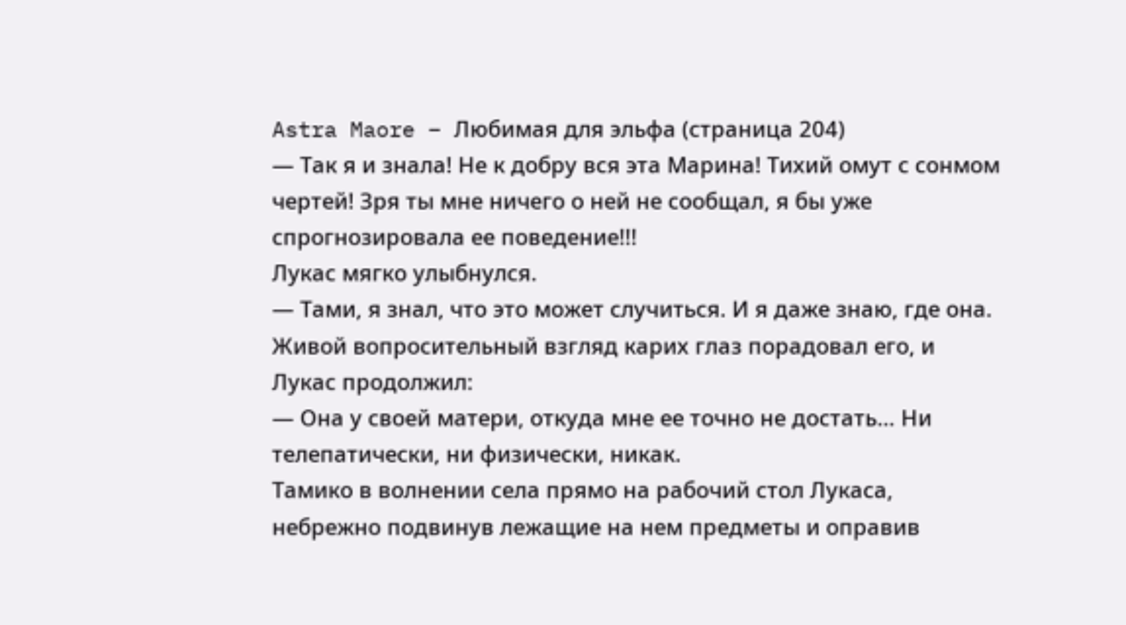Astra Maore – Любимая для эльфа (страница 204)
— Так я и знала! Не к добру вся эта Марина! Тихий омут с сонмом чертей! Зря ты мне ничего о ней не сообщал, я бы уже спрогнозировала ее поведение!!!
Лукас мягко улыбнулся.
— Тами, я знал, что это может случиться. И я даже знаю, где она.
Живой вопросительный взгляд карих глаз порадовал его, и Лукас продолжил:
— Она у своей матери, откуда мне ее точно не достать… Ни телепатически, ни физически, никак.
Тамико в волнении села прямо на рабочий стол Лукаса, небрежно подвинув лежащие на нем предметы и оправив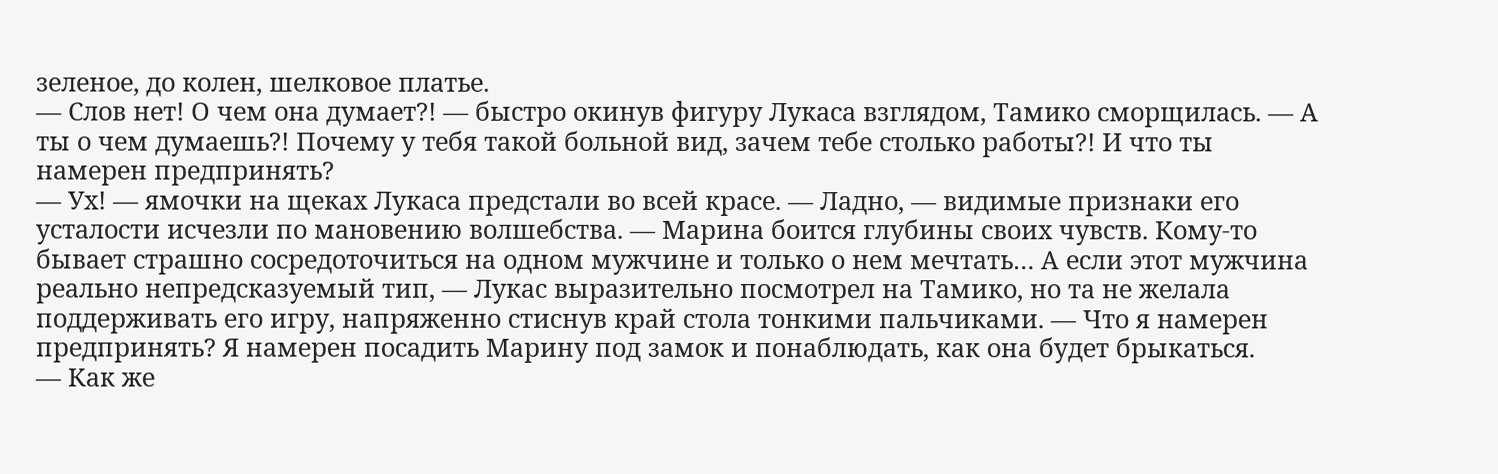зеленое, до колен, шелковое платье.
— Слов нет! О чем она думает?! — быстро окинув фигуру Лукаса взглядом, Тамико сморщилась. — А ты о чем думаешь?! Почему у тебя такой больной вид, зачем тебе столько работы?! И что ты намерен предпринять?
— Ух! — ямочки на щеках Лукаса предстали во всей красе. — Ладно, — видимые признаки его усталости исчезли по мановению волшебства. — Марина боится глубины своих чувств. Кому-то бывает страшно сосредоточиться на одном мужчине и только о нем мечтать… А если этот мужчина реально непредсказуемый тип, — Лукас выразительно посмотрел на Тамико, но та не желала поддерживать его игру, напряженно стиснув край стола тонкими пальчиками. — Что я намерен предпринять? Я намерен посадить Марину под замок и понаблюдать, как она будет брыкаться.
— Как же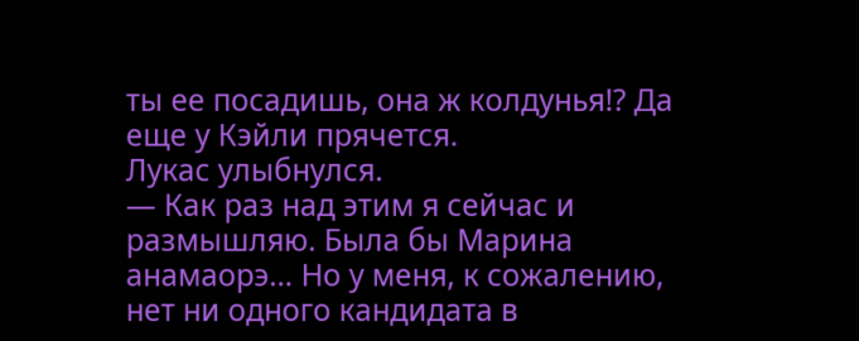ты ее посадишь, она ж колдунья!? Да еще у Кэйли прячется.
Лукас улыбнулся.
— Как раз над этим я сейчас и размышляю. Была бы Марина анамаорэ… Но у меня, к сожалению, нет ни одного кандидата в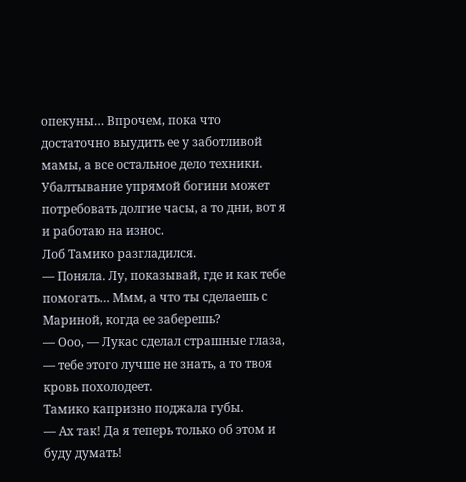опекуны… Впрочем, пока что достаточно выудить ее у заботливой мамы, а все остальное дело техники. Убалтывание упрямой богини может потребовать долгие часы, а то дни, вот я и работаю на износ.
Лоб Тамико разгладился.
— Поняла. Лу, показывай, где и как тебе помогать… Ммм, а что ты сделаешь с Мариной, когда ее заберешь?
— Ооо, — Лукас сделал страшные глаза, — тебе этого лучше не знать, а то твоя кровь похолодеет.
Тамико капризно поджала губы.
— Ах так! Да я теперь только об этом и буду думать!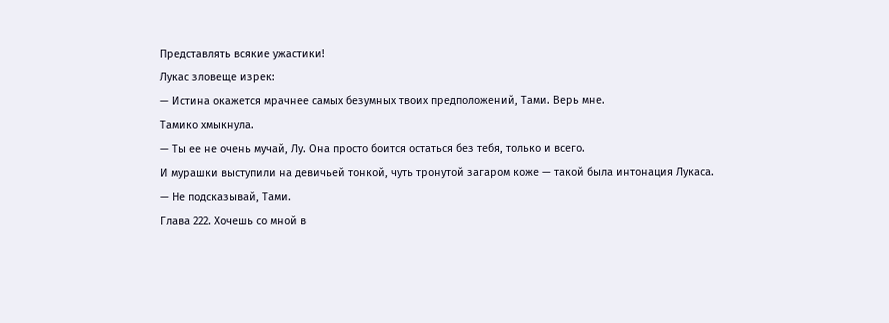Представлять всякие ужастики!
Лукас зловеще изрек:
— Истина окажется мрачнее самых безумных твоих предположений, Тами. Верь мне.
Тамико хмыкнула.
— Ты ее не очень мучай, Лу. Она просто боится остаться без тебя, только и всего.
И мурашки выступили на девичьей тонкой, чуть тронутой загаром коже — такой была интонация Лукаса.
— Не подсказывай, Тами.
Глава 222. Хочешь со мной в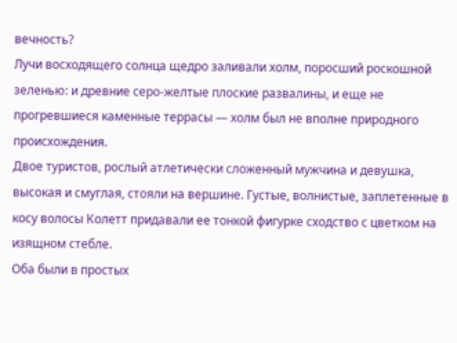вечность?
Лучи восходящего солнца щедро заливали холм, поросший роскошной зеленью: и древние серо-желтые плоские развалины, и еще не прогревшиеся каменные террасы — холм был не вполне природного происхождения.
Двое туристов, рослый атлетически сложенный мужчина и девушка, высокая и смуглая, стояли на вершине. Густые, волнистые, заплетенные в косу волосы Колетт придавали ее тонкой фигурке сходство с цветком на изящном стебле.
Оба были в простых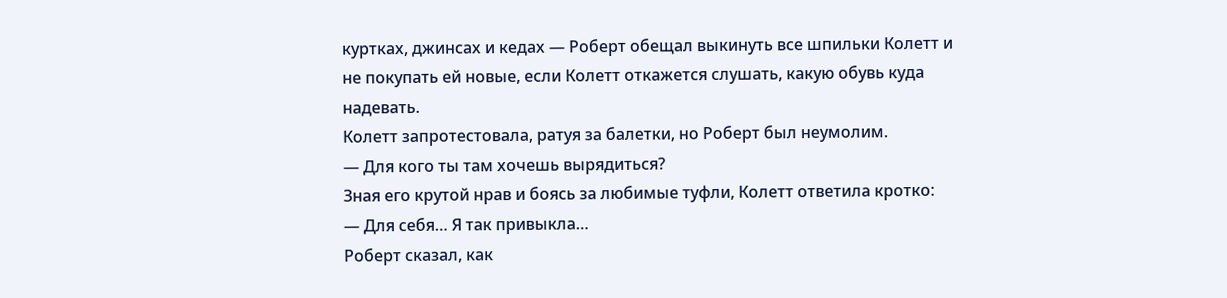куртках, джинсах и кедах — Роберт обещал выкинуть все шпильки Колетт и не покупать ей новые, если Колетт откажется слушать, какую обувь куда надевать.
Колетт запротестовала, ратуя за балетки, но Роберт был неумолим.
— Для кого ты там хочешь вырядиться?
Зная его крутой нрав и боясь за любимые туфли, Колетт ответила кротко:
— Для себя… Я так привыкла…
Роберт сказал, как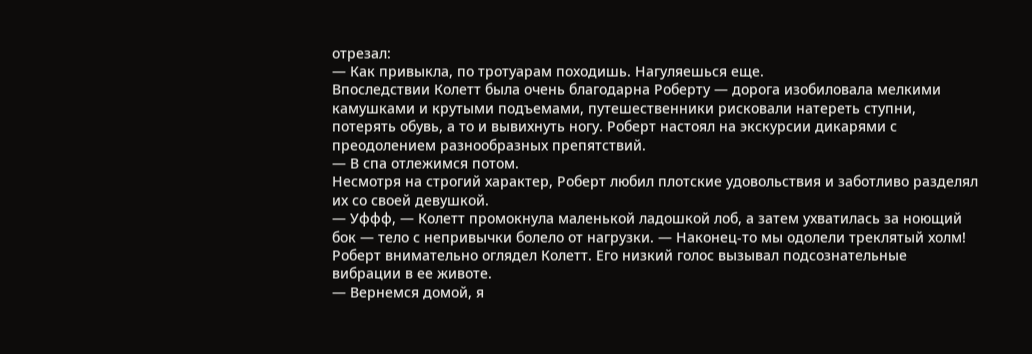отрезал:
— Как привыкла, по тротуарам походишь. Нагуляешься еще.
Впоследствии Колетт была очень благодарна Роберту — дорога изобиловала мелкими камушками и крутыми подъемами, путешественники рисковали натереть ступни, потерять обувь, а то и вывихнуть ногу. Роберт настоял на экскурсии дикарями с преодолением разнообразных препятствий.
— В спа отлежимся потом.
Несмотря на строгий характер, Роберт любил плотские удовольствия и заботливо разделял их со своей девушкой.
— Уффф, — Колетт промокнула маленькой ладошкой лоб, а затем ухватилась за ноющий бок — тело с непривычки болело от нагрузки. — Наконец-то мы одолели треклятый холм!
Роберт внимательно оглядел Колетт. Его низкий голос вызывал подсознательные вибрации в ее животе.
— Вернемся домой, я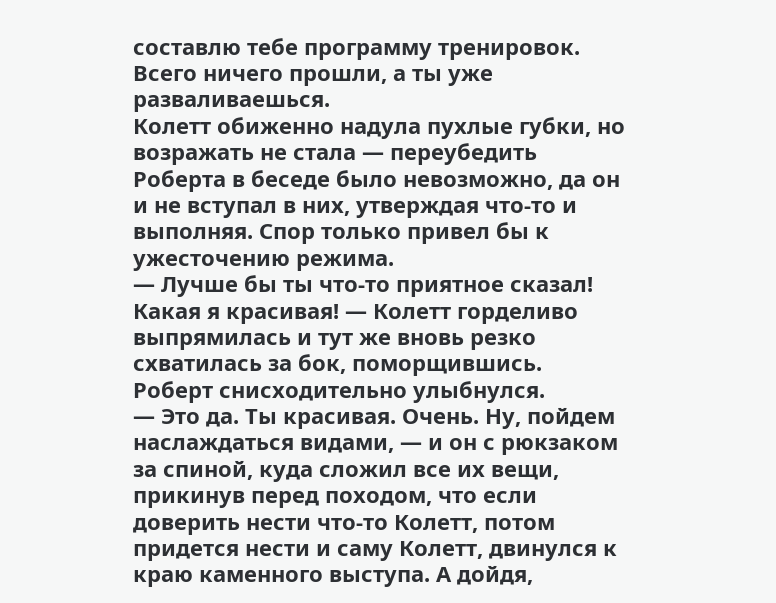составлю тебе программу тренировок. Всего ничего прошли, а ты уже разваливаешься.
Колетт обиженно надула пухлые губки, но возражать не стала — переубедить Роберта в беседе было невозможно, да он и не вступал в них, утверждая что-то и выполняя. Спор только привел бы к ужесточению режима.
— Лучше бы ты что-то приятное сказал! Какая я красивая! — Колетт горделиво выпрямилась и тут же вновь резко схватилась за бок, поморщившись.
Роберт снисходительно улыбнулся.
— Это да. Ты красивая. Очень. Ну, пойдем наслаждаться видами, — и он с рюкзаком за спиной, куда сложил все их вещи, прикинув перед походом, что если доверить нести что-то Колетт, потом придется нести и саму Колетт, двинулся к краю каменного выступа. А дойдя,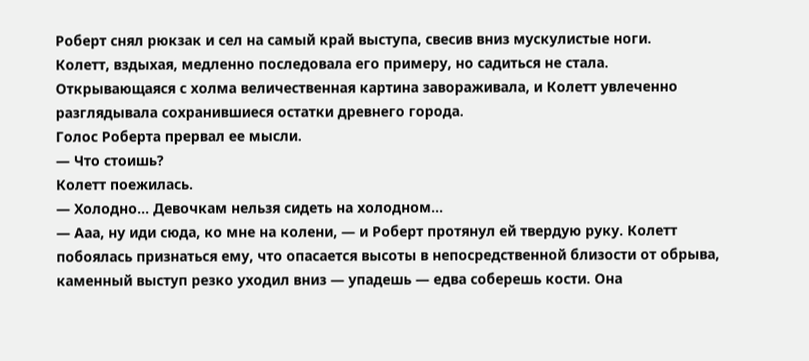Роберт снял рюкзак и сел на самый край выступа, свесив вниз мускулистые ноги.
Колетт, вздыхая, медленно последовала его примеру, но садиться не стала.
Открывающаяся с холма величественная картина завораживала, и Колетт увлеченно разглядывала сохранившиеся остатки древнего города.
Голос Роберта прервал ее мысли.
— Что стоишь?
Колетт поежилась.
— Холодно… Девочкам нельзя сидеть на холодном…
— Ааа, ну иди сюда, ко мне на колени, — и Роберт протянул ей твердую руку. Колетт побоялась признаться ему, что опасается высоты в непосредственной близости от обрыва, каменный выступ резко уходил вниз — упадешь — едва соберешь кости. Она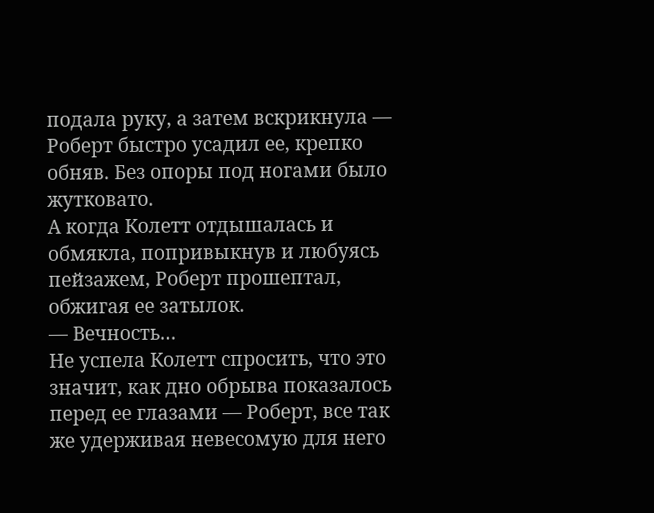подала руку, а затем вскрикнула — Роберт быстро усадил ее, крепко обняв. Без опоры под ногами было жутковато.
А когда Колетт отдышалась и обмякла, попривыкнув и любуясь пейзажем, Роберт прошептал, обжигая ее затылок.
— Вечность…
Не успела Колетт спросить, что это значит, как дно обрыва показалось перед ее глазами — Роберт, все так же удерживая невесомую для него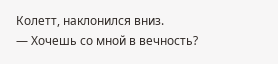Колетт, наклонился вниз.
— Хочешь со мной в вечность?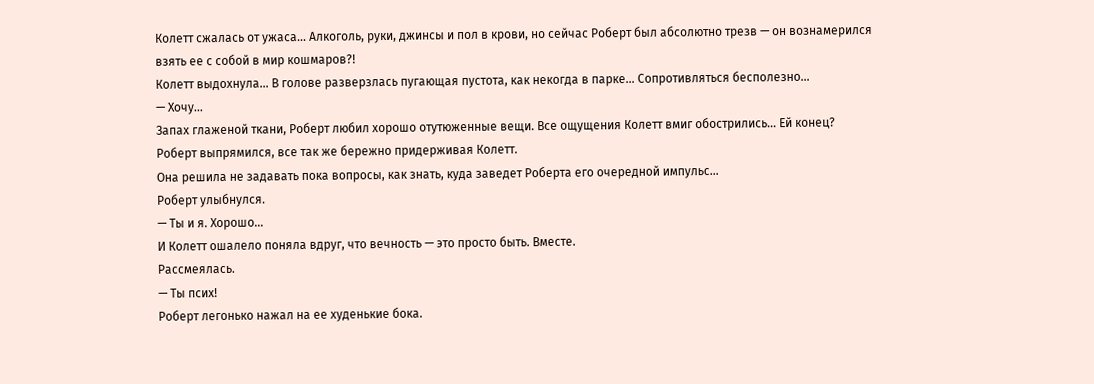Колетт сжалась от ужаса… Алкоголь, руки, джинсы и пол в крови, но сейчас Роберт был абсолютно трезв — он вознамерился взять ее с собой в мир кошмаров?!
Колетт выдохнула… В голове разверзлась пугающая пустота, как некогда в парке… Сопротивляться бесполезно…
— Хочу…
Запах глаженой ткани, Роберт любил хорошо отутюженные вещи. Все ощущения Колетт вмиг обострились… Ей конец?
Роберт выпрямился, все так же бережно придерживая Колетт.
Она решила не задавать пока вопросы, как знать, куда заведет Роберта его очередной импульс…
Роберт улыбнулся.
— Ты и я. Хорошо…
И Колетт ошалело поняла вдруг, что вечность — это просто быть. Вместе.
Рассмеялась.
— Ты псих!
Роберт легонько нажал на ее худенькие бока.